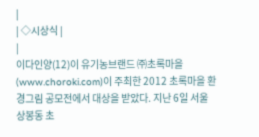|
| ◇시상식 |
|
이다인양(12)이 유기농브랜드 ㈜초록마을(www.choroki.com)이 주최한 2012 초록마을 환경그림 공모전에서 대상을 받았다. 지난 6일 서울 상봉동 초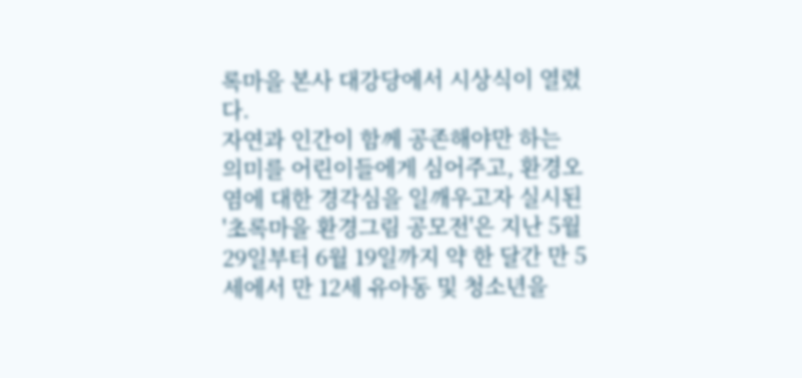록마을 본사 대강당에서 시상식이 열렸다.
자연과 인간이 함께 공존해야만 하는 의미를 어린이들에게 심어주고, 환경오염에 대한 경각심을 일깨우고자 실시된 '초록마을 환경그림 공모전'은 지난 5월 29일부터 6월 19일까지 약 한 달간 만 5세에서 만 12세 유아동 및 청소년을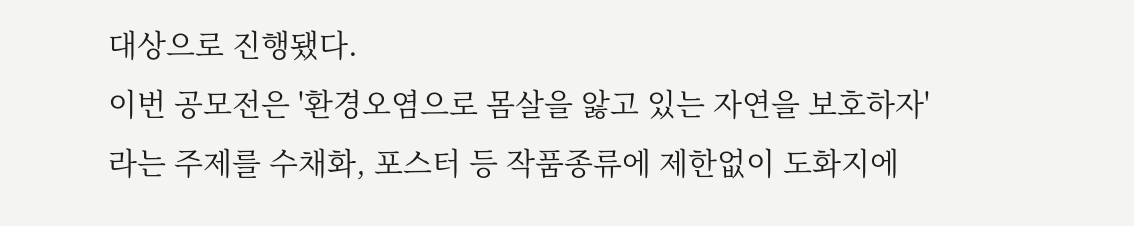대상으로 진행됐다.
이번 공모전은 '환경오염으로 몸살을 앓고 있는 자연을 보호하자'라는 주제를 수채화, 포스터 등 작품종류에 제한없이 도화지에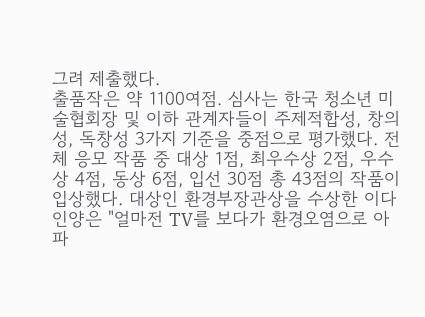그려 제출했다.
출품작은 약 1100여점. 심사는 한국 청소년 미술협회장 및 이하 관계자들이 주제적합성, 창의성, 독창성 3가지 기준을 중점으로 평가했다. 전체 응모 작품 중 대상 1점, 최우수상 2점, 우수상 4점, 동상 6점, 입선 30점 총 43점의 작품이 입상했다. 대상인 환경부장관상을 수상한 이다인양은 "얼마전 TV를 보다가 환경오염으로 아파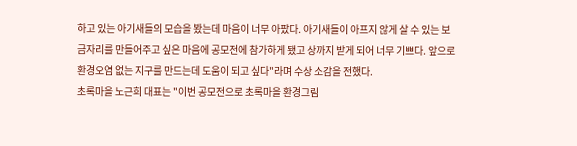하고 있는 아기새들의 모습을 봤는데 마음이 너무 아팠다. 아기새들이 아프지 않게 살 수 있는 보금자리를 만들어주고 싶은 마음에 공모전에 참가하게 됐고 상까지 받게 되어 너무 기쁘다. 앞으로 환경오염 없는 지구를 만드는데 도움이 되고 싶다"라며 수상 소감을 전했다.
초록마을 노근희 대표는 "이번 공모전으로 초록마을 환경그림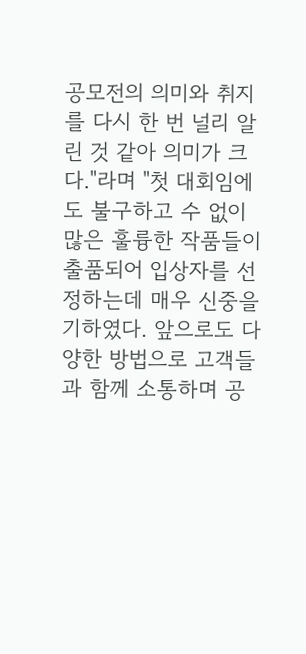공모전의 의미와 취지를 다시 한 번 널리 알린 것 같아 의미가 크다."라며 "첫 대회임에도 불구하고 수 없이 많은 훌륭한 작품들이 출품되어 입상자를 선정하는데 매우 신중을 기하였다. 앞으로도 다양한 방법으로 고객들과 함께 소통하며 공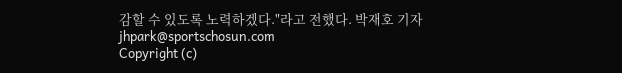감할 수 있도록 노력하겠다."라고 전했다. 박재호 기자 jhpark@sportschosun.com
Copyright (c)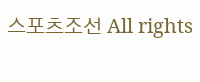스포츠조선 All rights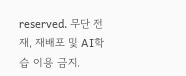reserved. 무단 전재, 재배포 및 AI학습 이용 금지.